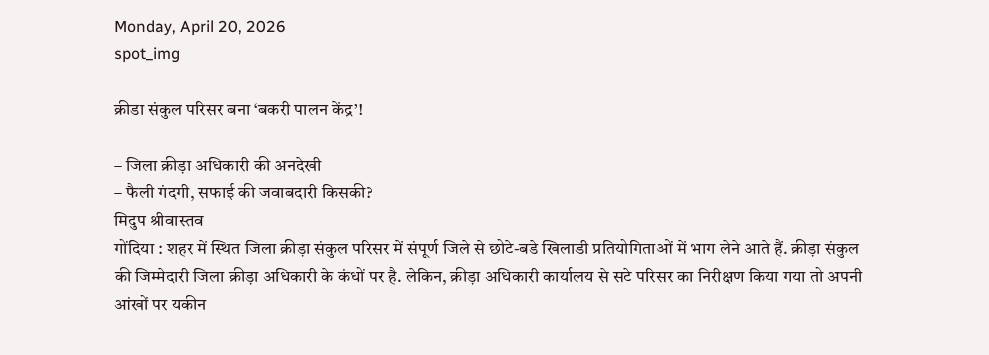Monday, April 20, 2026
spot_img

क्रीडा संकुल परिसर बना ‘बकरी पालन केंद्र’!

– जिला क्रीड़ा अधिकारी की अनदेखी
– फैली गंदगी, सफाई की जवाबदारी किसकी?
मिदुप श्रीवास्तव
गोंदिया : शहर में स्थित जिला क्रीड़ा संकुल परिसर में संपूर्ण जिले से छोटे-बडे खिलाडी प्रतियोगिताओं में भाग लेने आते हैं. क्रीड़ा संकुल की जिम्मेदारी जिला क्रीड़ा अधिकारी के कंधों पर है. लेकिन, क्रीड़ा अधिकारी कार्यालय से सटे परिसर का निरीक्षण किया गया तो अपनी आंखों पर यकीन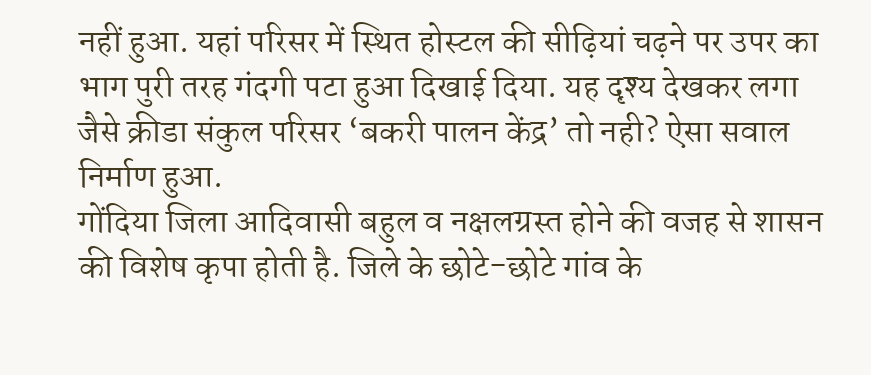नहीं हुआ. यहां परिसर में स्थित होस्टल की सीढ़ियां चढ़ने पर उपर का भाग पुरी तरह गंदगी पटा हुआ दिखाई दिया. यह दृश्य देखकर लगा जैसे क्रीडा संकुल परिसर ‘बकरी पालन केंद्र’ तो नही? ऐसा सवाल निर्माण हुआ.
गोंदिया जिला आदिवासी बहुल व नक्षलग्रस्त होने की वजह से शासन की विशेष कृपा होती है. जिले के छोटे-छोटे गांव के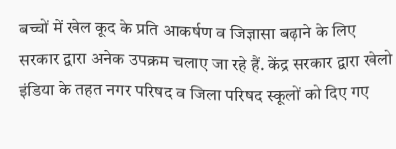बच्चों में खेल कूद के प्रति आकर्षण व जिज्ञासा बढ़ाने के लिए सरकार द्वारा अनेक उपक्रम चलाए जा रहे हैं. केंद्र सरकार द्वारा खेलो इंडिया के तहत नगर परिषद व जिला परिषद स्कूलों को दिए गए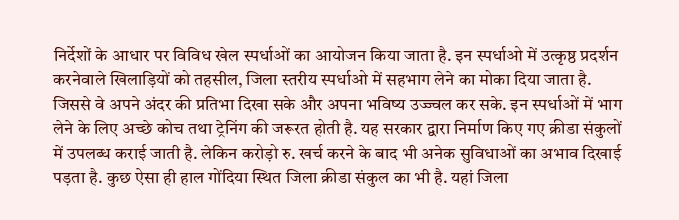निर्देशों के आधार पर विविध खेल स्पर्धाओं का आयोजन किया जाता है. इन स्पर्धाओ में उत्कृष्ठ प्रदर्शन करनेवाले खिलाड़ियों को तहसील, जिला स्तरीय स्पर्धाओ में सहभाग लेने का मोका दिया जाता है. जिससे वे अपने अंदर की प्रतिभा दिखा सके और अपना भविष्य उज्ज्वल कर सके. इन स्पर्धाओं में भाग लेने के लिए अच्छे कोच तथा ट्रेनिंग की जरूरत होती है. यह सरकार द्वारा निर्माण किए गए क्रीडा संकुलों में उपलब्ध कराई जाती है. लेकिन करोड़ो रु. खर्च करने के बाद भी अनेक सुविधाओं का अभाव दिखाई पड़ता है. कुछ ऐसा ही हाल गोंदिया स्थित जिला क्रीडा संकुल का भी है. यहां जिला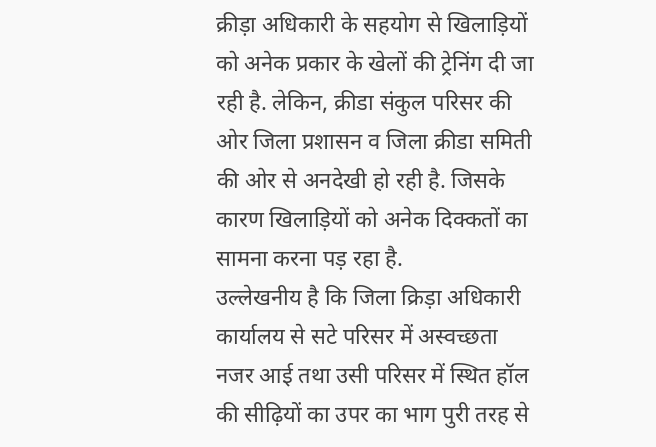क्रीड़ा अधिकारी के सहयोग से खिलाड़ियों को अनेक प्रकार के खेलों की ट्रेनिंग दी जा रही है. लेकिन, क्रीडा संकुल परिसर की ओर जिला प्रशासन व जिला क्रीडा समिती की ओर से अनदेखी हो रही है. जिसके कारण खिलाड़ियों को अनेक दिक्कतों का सामना करना पड़ रहा है.
उल्लेखनीय है कि जिला क्रिड़ा अधिकारी कार्यालय से सटे परिसर में अस्वच्छता नजर आई तथा उसी परिसर में स्थित हॉल की सीढ़ियों का उपर का भाग पुरी तरह से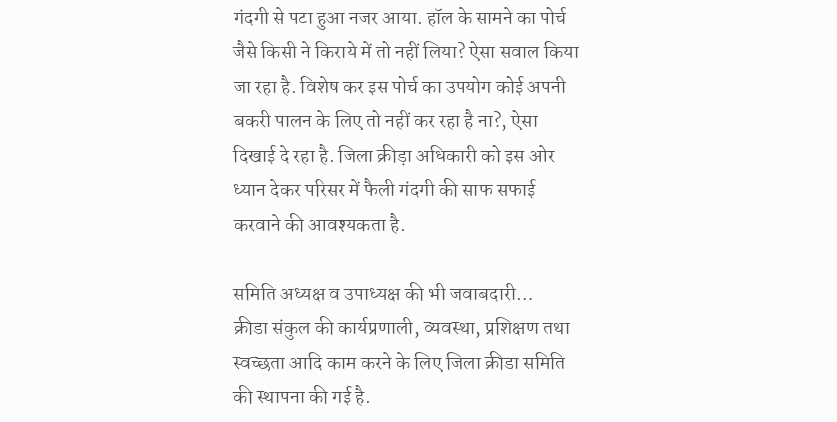गंदगी से पटा हुआ नजर आया. हॉल के सामने का पोर्च जैसे किसी ने किराये में तो नहीं लिया? ऐसा सवाल किया जा रहा है. विशेष कर इस पोर्च का उपयोग कोई अपनी बकरी पालन के लिए तो नहीं कर रहा है ना?, ऐसा दिखाई दे रहा है. जिला क्रीड़ा अधिकारी को इस ओर ध्यान देकर परिसर में फैली गंदगी की साफ सफाई करवाने की आवश्यकता है.

समिति अध्यक्ष व उपाध्यक्ष की भी जवाबदारी…
क्रीडा संकुल की कार्यप्रणाली, व्यवस्था, प्रशिक्षण तथा स्वच्छता आदि काम करने के लिए जिला क्रीडा समिति की स्थापना की गई है.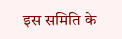इस समिति के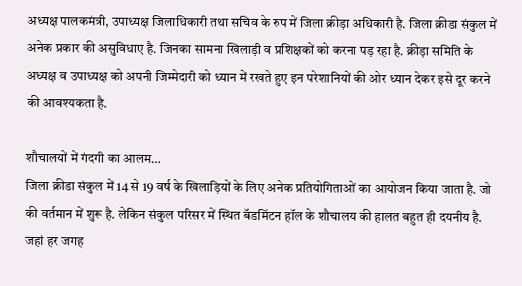अध्यक्ष पालकमंत्री, उपाध्यक्ष जिलाधिकारी तथा सचिव के रुप में जिला क्रीड़ा अधिकारी है. जिला क्रीडा संकुल में अनेक प्रकार की असुविधाए है. जिनका सामना खिलाड़ी व प्रशिक्षकों को करना पड़ रहा है. क्रीड़ा समिति के अध्यक्ष व उपाध्यक्ष को अपनी जिम्मेदारी को ध्यान में रखते हुए इन परेशानियों की ओर ध्यान देकर इसे दूर करने की आवश्यकता है.

शौचालयों में गंदगी का आलम…
जिला क्रीडा संकुल में 14 से 19 वर्ष के खिलाड़ियों के लिए अनेक प्रतियोगिताओं का आयोजन किया जाता है. जो की वर्तमान में शुरू है. लेकिन संकुल परिसर में स्थित बॅडमिंटन हॉल के शौचालय की हालत बहुत ही दयनीय है. जहां हर जगह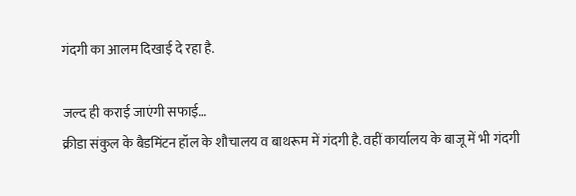गंदगी का आलम दिखाई दे रहा है.

जल्द ही कराई जाएंगी सफाई…
क्रीडा संकुल के बैडमिंटन हॉल के शौचालय व बाथरूम में गंदगी है. वहीं कार्यालय के बाजू में भी गंदगी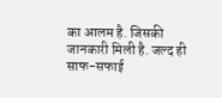का आलम है. जिसकी जानकारी मिली है. जल्द ही साफ-सफाई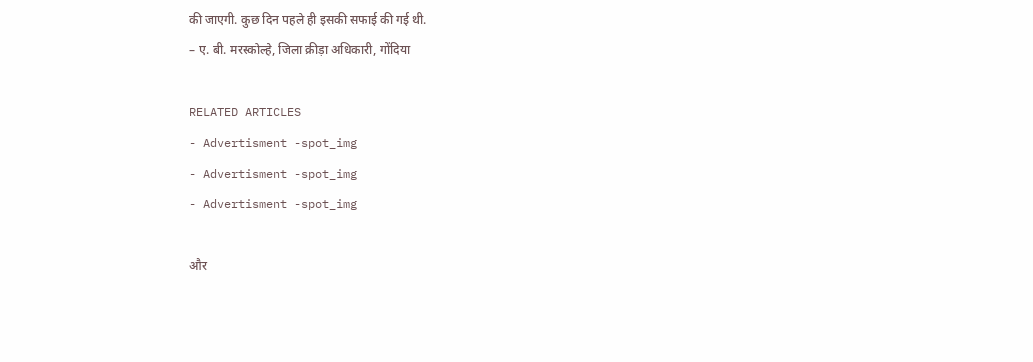की जाएगी. कुछ दिन पहले ही इसकी सफाई की गई थी.
– ए. बी. मरस्कोल्हे, जिला क्रीड़ा अधिकारी, गोंदिया

RELATED ARTICLES
- Advertisment -spot_img
- Advertisment -spot_img
- Advertisment -spot_img

और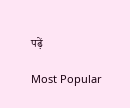पढ़ें

Most Popular